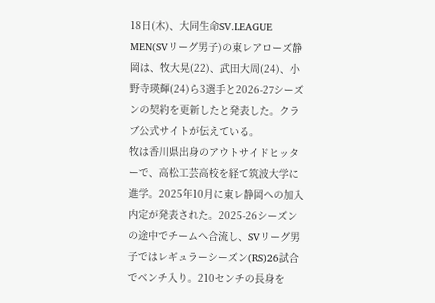18日(木)、大同生命SV.LEAGUE MEN(SVリーグ男子)の東レアローズ静岡は、牧大晃(22)、武田大周(24)、小野寺瑛輝(24)ら3選手と2026-27シーズンの契約を更新したと発表した。クラブ公式サイトが伝えている。
牧は香川県出身のアウトサイドヒッターで、高松工芸高校を経て筑波大学に進学。2025年10月に東レ静岡への加入内定が発表された。2025-26シーズンの途中でチームへ合流し、SVリーグ男子ではレギュラーシーズン(RS)26試合でベンチ入り。210センチの長身を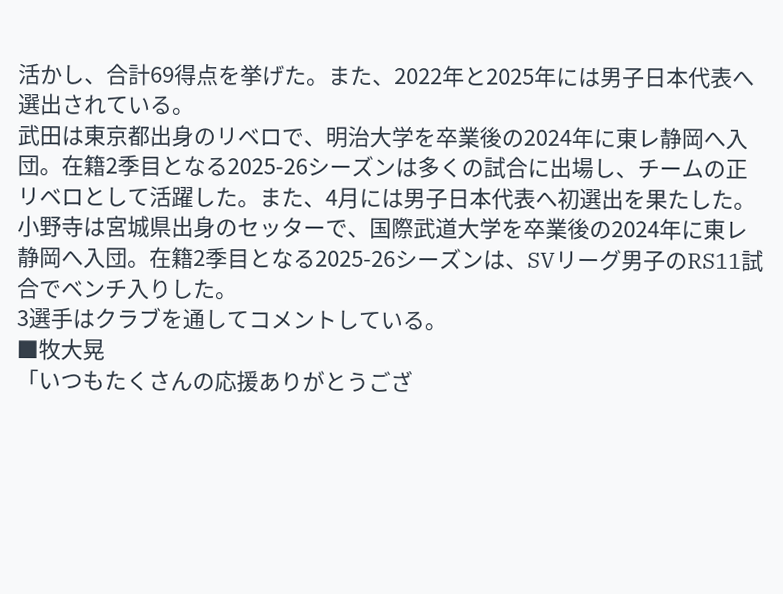活かし、合計69得点を挙げた。また、2022年と2025年には男子日本代表へ選出されている。
武田は東京都出身のリベロで、明治大学を卒業後の2024年に東レ静岡へ入団。在籍2季目となる2025-26シーズンは多くの試合に出場し、チームの正リベロとして活躍した。また、4月には男子日本代表へ初選出を果たした。
小野寺は宮城県出身のセッターで、国際武道大学を卒業後の2024年に東レ静岡へ入団。在籍2季目となる2025-26シーズンは、SVリーグ男子のRS11試合でベンチ入りした。
3選手はクラブを通してコメントしている。
■牧大晃
「いつもたくさんの応援ありがとうござ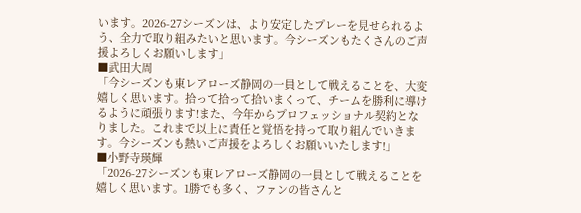います。2026-27シーズンは、より安定したプレーを見せられるよう、全力で取り組みたいと思います。今シーズンもたくさんのご声援よろしくお願いします」
■武田大周
「今シーズンも東レアローズ静岡の一員として戦えることを、大変嬉しく思います。拾って拾って拾いまくって、チームを勝利に導けるように頑張ります!また、今年からプロフェッショナル契約となりました。これまで以上に責任と覚悟を持って取り組んでいきます。今シーズンも熱いご声援をよろしくお願いいたします!」
■小野寺瑛輝
「2026-27シーズンも東レアローズ静岡の一員として戦えることを嬉しく思います。1勝でも多く、ファンの皆さんと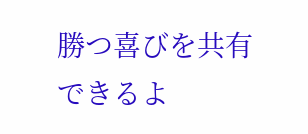勝つ喜びを共有できるよ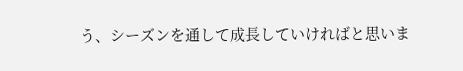う、シーズンを通して成長していければと思いま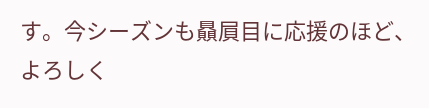す。今シーズンも贔屓目に応援のほど、よろしく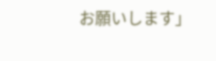お願いします」